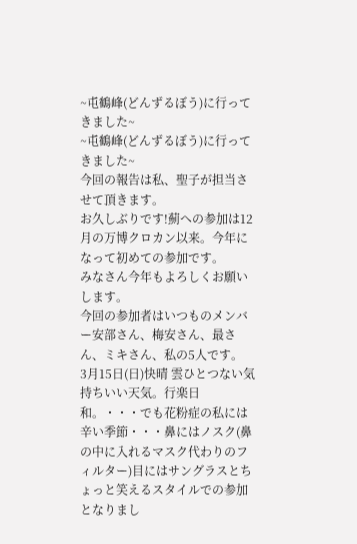~屯鶴峰(どんずるぼう)に行ってきました~
~屯鶴峰(どんずるぼう)に行ってきました~
今回の報告は私、聖子が担当させて頂きます。
お久しぶりです!薊への参加は12月の万博クロカン以来。今年になって初めての参加です。
みなさん今年もよろしくお願いします。
今回の参加者はいつものメンバー安部さん、梅安さん、最さん、ミキさん、私の5人です。
3月15日(日)快晴 雲ひとつない気持ちいい天気。行楽日和。・・・でも花粉症の私には辛い季節・・・鼻にはノスク(鼻の中に入れるマスク代わりのフィルター)目にはサングラスとちょっと笑えるスタイルでの参加となりまし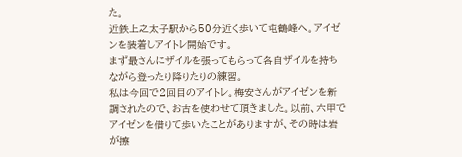た。
近鉄上之太子駅から50分近く歩いて屯鶴峰へ。アイゼンを装着しアイトレ開始です。
まず最さんにザイルを張ってもらって各自ザイルを持ちながら登ったり降りたりの練習。
私は今回で2回目のアイトレ。梅安さんがアイゼンを新調されたので、お古を使わせて頂きました。以前、六甲でアイゼンを借りて歩いたことがありますが、その時は岩が擦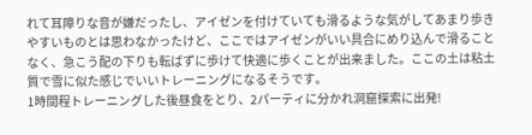れて耳障りな音が嫌だったし、アイゼンを付けていても滑るような気がしてあまり歩きやすいものとは思わなかったけど、ここではアイゼンがいい具合にめり込んで滑ることなく、急こう配の下りも転ばずに歩けて快適に歩くことが出来ました。ここの土は粘土質で雪に似た感じでいいトレーニングになるそうです。
1時間程トレーニングした後昼食をとり、2パーティに分かれ洞窟探索に出発!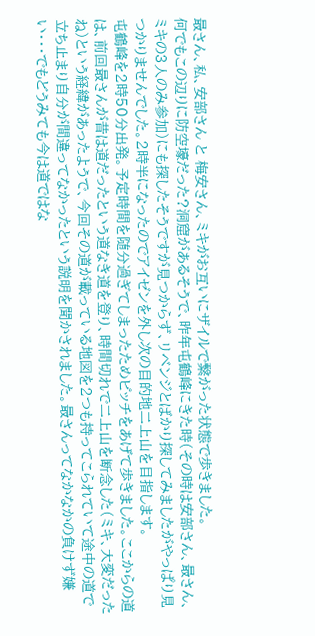最さん、私、安部さん と 梅安さん、ミキがお互いにザイルで繋がった状態で歩きました。
何でもこの辺りに防空壕だった?洞窟があるそうで、昨年屯鶴峰にきた時(その時は安部さん、最さん、ミキの3人のみ参加)にも探したそうですが見つからず、リベンジとばかり探してみましたがやっぱり見つかりませんでした。2時半になったのでアイゼンを外し次の目的地二上山を目指します。
屯鶴峰を2時50分出発。予定時間を随分過ぎてしまったためピッチをあげて歩きました。ここからの道は、前回最さんが昔は道だったという道なき道を登り、時間切れで二上山を断念した(ミキ、大変だったね)という経緯があったようで、今回その道が載っている地図を2つも持ってこられていて途中の道で立ち止まり自分が間違ってなかったという説明を聞かされました。最さんってなかなかの負けず嫌い・・・でもどうみても今は道ではな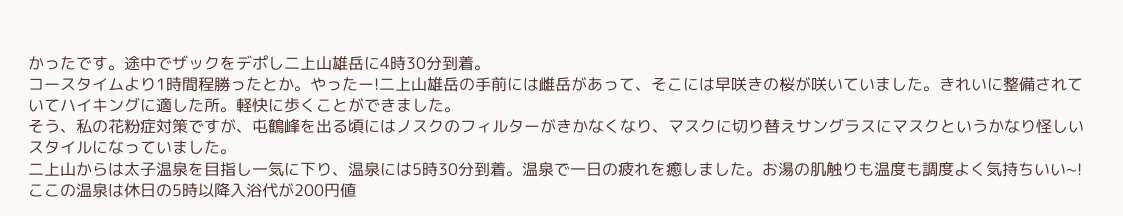かったです。途中でザックをデポし二上山雄岳に4時30分到着。
コースタイムより1時間程勝ったとか。やったー!二上山雄岳の手前には雌岳があって、そこには早咲きの桜が咲いていました。きれいに整備されていてハイキングに適した所。軽快に歩くことができました。
そう、私の花粉症対策ですが、屯鶴峰を出る頃にはノスクのフィルターがきかなくなり、マスクに切り替えサングラスにマスクというかなり怪しいスタイルになっていました。
二上山からは太子温泉を目指し一気に下り、温泉には5時30分到着。温泉で一日の疲れを癒しました。お湯の肌触りも温度も調度よく気持ちいい~!ここの温泉は休日の5時以降入浴代が200円値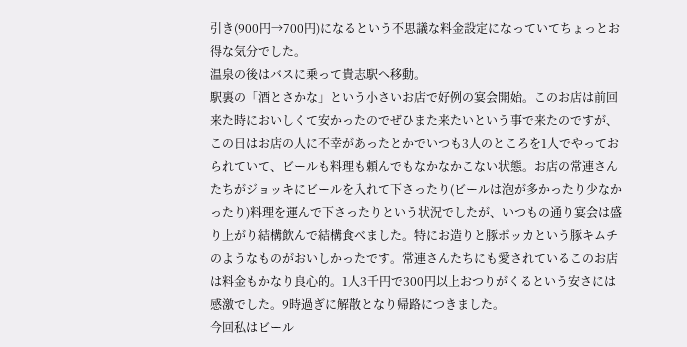引き(900円→700円)になるという不思議な料金設定になっていてちょっとお得な気分でした。
温泉の後はバスに乗って貴志駅へ移動。
駅裏の「酒とさかな」という小さいお店で好例の宴会開始。このお店は前回来た時においしくて安かったのでぜひまた来たいという事で来たのですが、この日はお店の人に不幸があったとかでいつも3人のところを1人でやっておられていて、ビールも料理も頼んでもなかなかこない状態。お店の常連さんたちがジョッキにビールを入れて下さったり(ビールは泡が多かったり少なかったり)料理を運んで下さったりという状況でしたが、いつもの通り宴会は盛り上がり結構飲んで結構食べました。特にお造りと豚ポッカという豚キムチのようなものがおいしかったです。常連さんたちにも愛されているこのお店は料金もかなり良心的。1人3千円で300円以上おつりがくるという安さには感激でした。9時過ぎに解散となり帰路につきました。
今回私はビール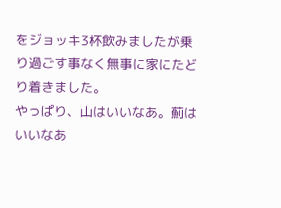をジョッキ3杯飲みましたが乗り過ごす事なく無事に家にたどり着きました。
やっぱり、山はいいなあ。薊はいいなあ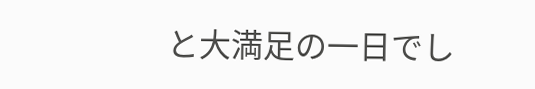と大満足の一日でし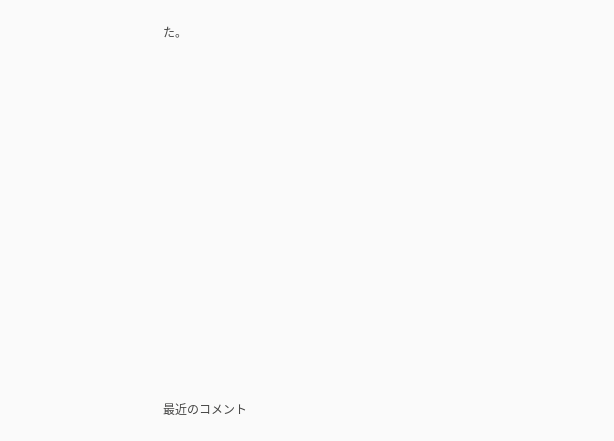た。
















最近のコメント